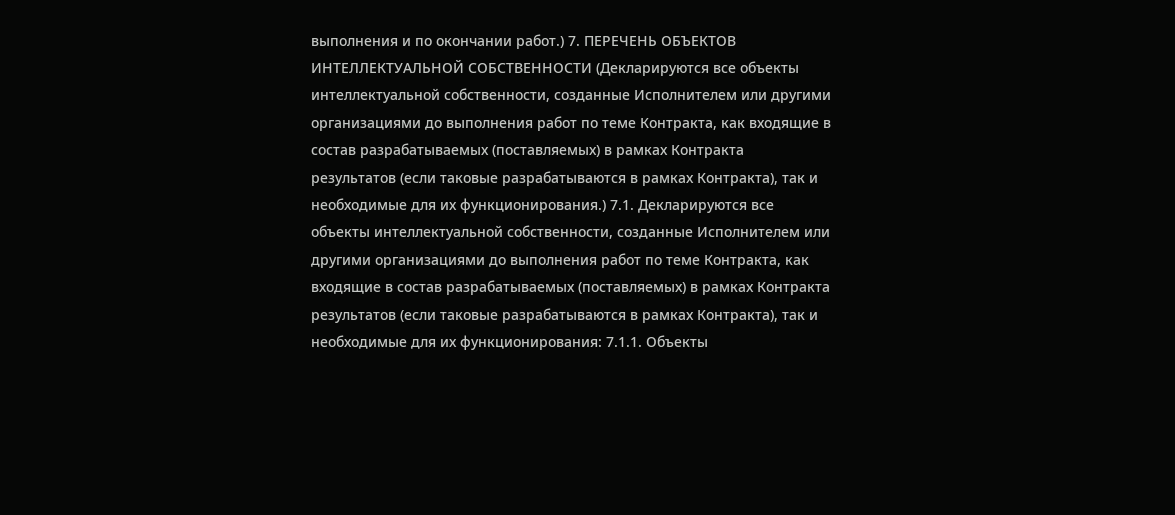выполнения и по окончании работ.) 7. ПЕРЕЧЕНЬ ОБЪЕКТОВ ИНТЕЛЛЕКТУАЛЬНОЙ СОБСТВЕННОСТИ (Декларируются все объекты интеллектуальной собственности, созданные Исполнителем или другими организациями до выполнения работ по теме Контракта, как входящие в состав разрабатываемых (поставляемых) в рамках Контракта результатов (если таковые разрабатываются в рамках Контракта), так и необходимые для их функционирования.) 7.1. Декларируются все объекты интеллектуальной собственности, созданные Исполнителем или другими организациями до выполнения работ по теме Контракта, как входящие в состав разрабатываемых (поставляемых) в рамках Контракта результатов (если таковые разрабатываются в рамках Контракта), так и необходимые для их функционирования: 7.1.1. Объекты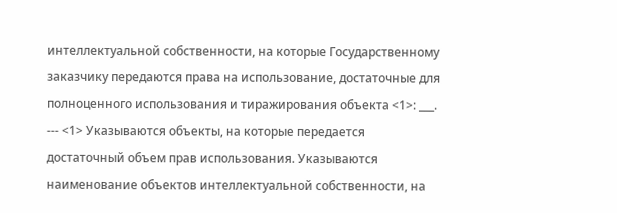интеллектуальной собственности, на которые Государственному заказчику передаются права на использование, достаточные для полноценного использования и тиражирования объекта <1>: ___. --- <1> Указываются объекты, на которые передается достаточный объем прав использования. Указываются наименование объектов интеллектуальной собственности, на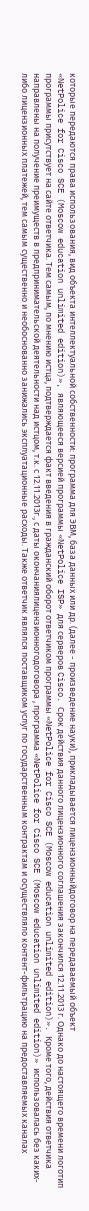которые передаются права использования, вид объекта интеллектуальной собственности: программа для ЭВМ, база данных или др. (далее - произведение науки), прикладывается лицензионныйдоговор на передаваемый объект
«NetPolice for Cisco SCE (Moscow education unlimited edition)», являющееся версией программы «NetPolice ISP» для серверов Cisco. Срок действия данного лицензионного соглашения закончился 12.11.2013 г. Однако до настоящего времени логотип программы присутствует на сайте ответчика. Тем самым, по мнению истца, подтверждается факт введения в гражданский оборот ответчиком программы «NetPolice for Cisco SCE (Moscow education unlimited edition)». Кроме того, действия ответчика направлены на получение преимуществ в предпринимательской деятельности над истцом, т.к. с 12.11.2013г., с даты окончаниялицензионногодоговора , программа «NetPolice for Cisco SCE (Moscow education unlimited edition)» использовалась без каких-либо лицензионных платежей, тем самым существенно и необоснованно занижались эксплуатационные расходы. Также ответчик являлся поставщиком услуг по государственным контрактам и осуществляло контент-фильтрацию на предоставляемых каналах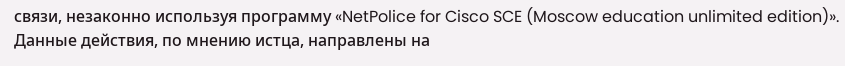связи, незаконно используя программу «NetPolice for Cisco SCE (Moscow education unlimited edition)». Данные действия, по мнению истца, направлены на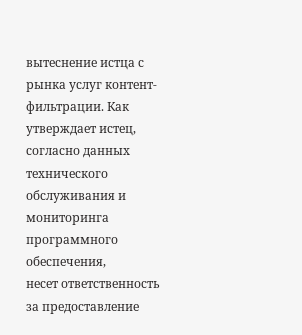вытеснение истца с рынка услуг контент-фильтрации. Как утверждает истец, согласно данных технического обслуживания и мониторинга программного обеспечения,
несет ответственность за предоставление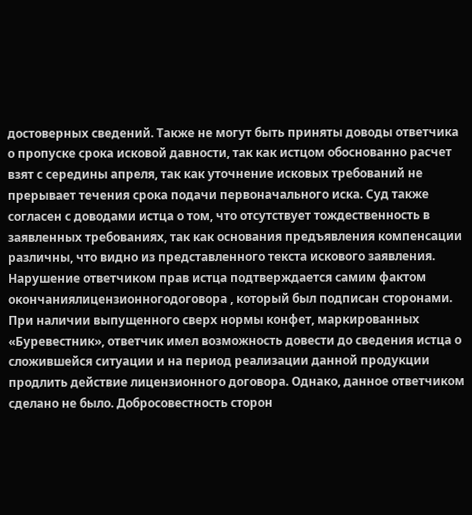достоверных сведений. Также не могут быть приняты доводы ответчика о пропуске срока исковой давности, так как истцом обоснованно расчет взят с середины апреля, так как уточнение исковых требований не прерывает течения срока подачи первоначального иска. Суд также согласен с доводами истца о том, что отсутствует тождественность в заявленных требованиях, так как основания предъявления компенсации различны, что видно из представленного текста искового заявления. Нарушение ответчиком прав истца подтверждается самим фактом окончаниялицензионногодоговора , который был подписан сторонами. При наличии выпущенного сверх нормы конфет, маркированных «Буревестник», ответчик имел возможность довести до сведения истца о сложившейся ситуации и на период реализации данной продукции продлить действие лицензионного договора. Однако, данное ответчиком сделано не было. Добросовестность сторон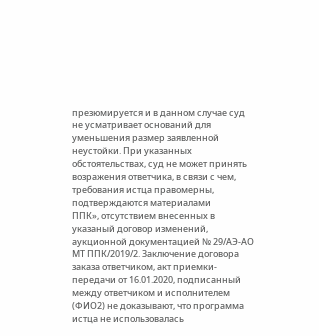презюмируется и в данном случае суд не усматривает оснований для уменьшения размер заявленной неустойки. При указанных обстоятельствах, суд не может принять возражения ответчика, в связи с чем, требования истца правомерны, подтверждаются материалами
ППК», отсутствием внесенных в указаный договор изменений, аукционной документацией № 29/АЭ-АО МТ ППК/2019/2. Заключение договора заказа ответчиком, акт приемки-передачи от 16.01.2020, подписанный между ответчиком и исполнителем (ФИО2) не доказывают, что программа истца не использовалась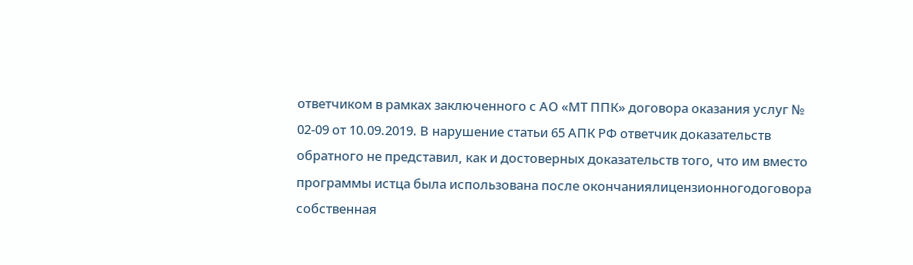ответчиком в рамках заключенного с АО «МТ ППК» договора оказания услуг № 02-09 от 10.09.2019. В нарушение статьи 65 АПК РФ ответчик доказательств обратного не представил, как и достоверных доказательств того, что им вместо программы истца была использована после окончаниялицензионногодоговора собственная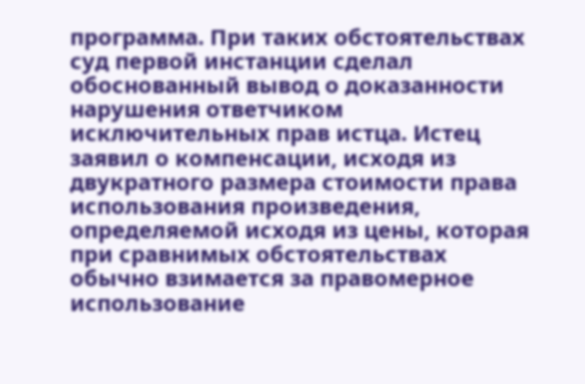программа. При таких обстоятельствах суд первой инстанции сделал обоснованный вывод о доказанности нарушения ответчиком исключительных прав истца. Истец заявил о компенсации, исходя из двукратного размера стоимости права использования произведения, определяемой исходя из цены, которая при сравнимых обстоятельствах обычно взимается за правомерное использование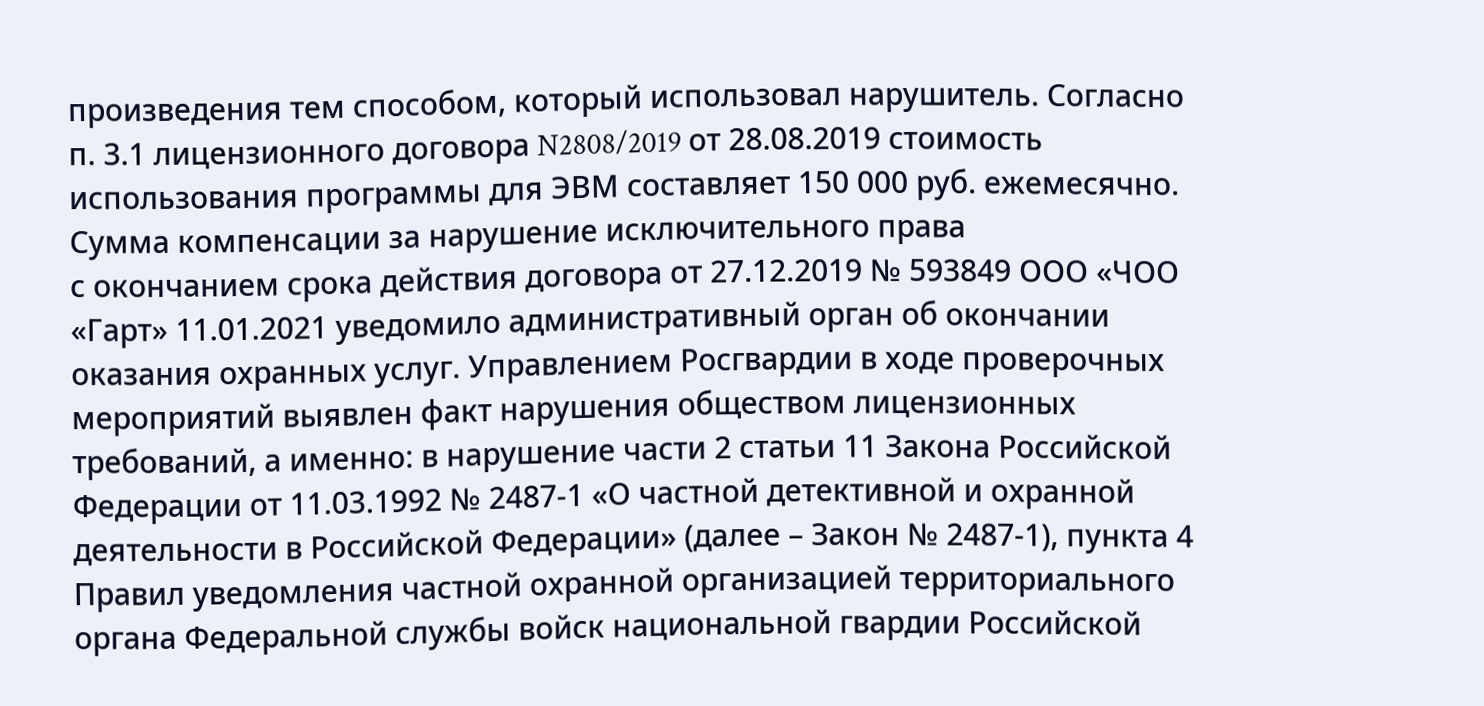произведения тем способом, который использовал нарушитель. Согласно п. 3.1 лицензионного договора N2808/2019 от 28.08.2019 стоимость использования программы для ЭВМ составляет 150 000 руб. ежемесячно. Сумма компенсации за нарушение исключительного права
с окончанием срока действия договора от 27.12.2019 № 593849 ООО «ЧОО «Гарт» 11.01.2021 уведомило административный орган об окончании оказания охранных услуг. Управлением Росгвардии в ходе проверочных мероприятий выявлен факт нарушения обществом лицензионных требований, а именно: в нарушение части 2 статьи 11 Закона Российской Федерации от 11.03.1992 № 2487-1 «О частной детективной и охранной деятельности в Российской Федерации» (далее – Закон № 2487-1), пункта 4 Правил уведомления частной охранной организацией территориального органа Федеральной службы войск национальной гвардии Российской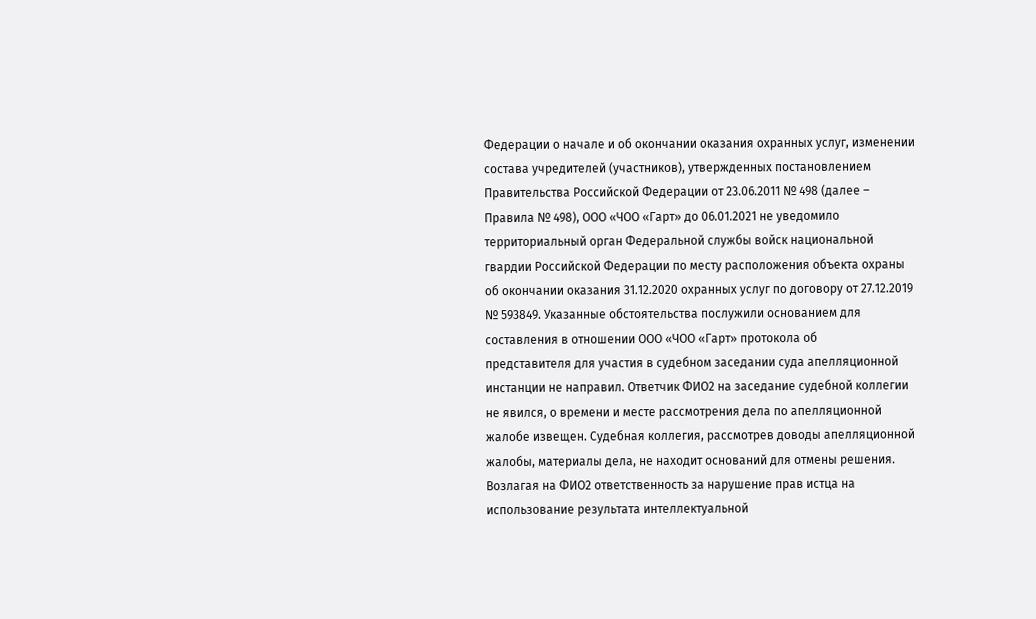Федерации о начале и об окончании оказания охранных услуг, изменении состава учредителей (участников), утвержденных постановлением Правительства Российской Федерации от 23.06.2011 № 498 (далее – Правила № 498), ООО «ЧОО «Гарт» до 06.01.2021 не уведомило территориальный орган Федеральной службы войск национальной гвардии Российской Федерации по месту расположения объекта охраны об окончании оказания 31.12.2020 охранных услуг по договору от 27.12.2019 № 593849. Указанные обстоятельства послужили основанием для составления в отношении ООО «ЧОО «Гарт» протокола об
представителя для участия в судебном заседании суда апелляционной инстанции не направил. Ответчик ФИО2 на заседание судебной коллегии не явился, о времени и месте рассмотрения дела по апелляционной жалобе извещен. Судебная коллегия, рассмотрев доводы апелляционной жалобы, материалы дела, не находит оснований для отмены решения. Возлагая на ФИО2 ответственность за нарушение прав истца на использование результата интеллектуальной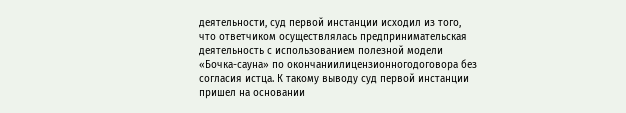деятельности, суд первой инстанции исходил из того, что ответчиком осуществлялась предпринимательская деятельность с использованием полезной модели «Бочка-сауна» по окончаниилицензионногодоговора без согласия истца. К такому выводу суд первой инстанции пришел на основании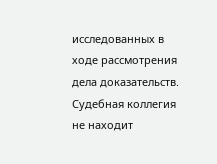исследованных в ходе рассмотрения дела доказательств. Судебная коллегия не находит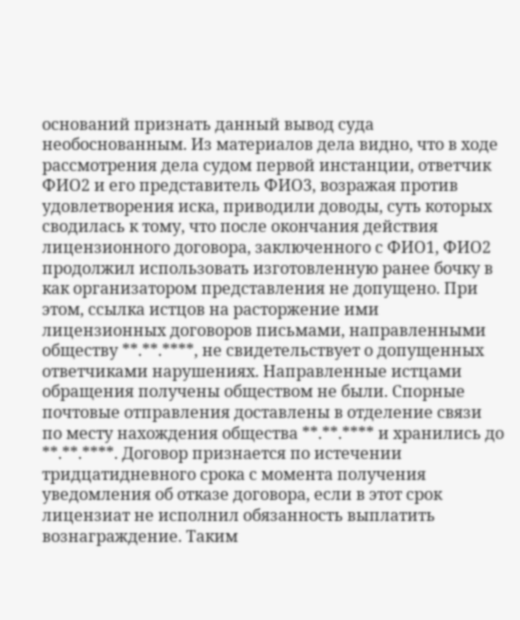оснований признать данный вывод суда необоснованным. Из материалов дела видно, что в ходе рассмотрения дела судом первой инстанции, ответчик ФИО2 и его представитель ФИО3, возражая против удовлетворения иска, приводили доводы, суть которых сводилась к тому, что после окончания действия лицензионного договора, заключенного с ФИО1, ФИО2 продолжил использовать изготовленную ранее бочку в
как организатором представления не допущено. При этом, ссылка истцов на расторжение ими лицензионных договоров письмами, направленными обществу **.**.****, не свидетельствует о допущенных ответчиками нарушениях. Направленные истцами обращения получены обществом не были. Спорные почтовые отправления доставлены в отделение связи по месту нахождения общества **.**.**** и хранились до **.**.****. Договор признается по истечении тридцатидневного срока с момента получения уведомления об отказе договора, если в этот срок лицензиат не исполнил обязанность выплатить вознаграждение. Таким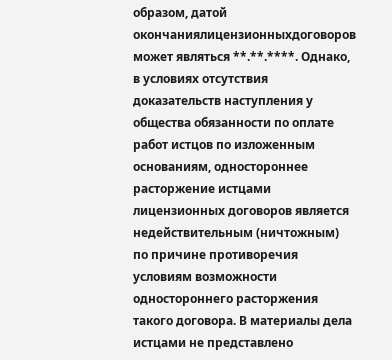образом, датой окончаниялицензионныхдоговоров может являться **.**.****. Однако, в условиях отсутствия доказательств наступления у общества обязанности по оплате работ истцов по изложенным основаниям, одностороннее расторжение истцами лицензионных договоров является недействительным (ничтожным) по причине противоречия условиям возможности одностороннего расторжения такого договора. В материалы дела истцами не представлено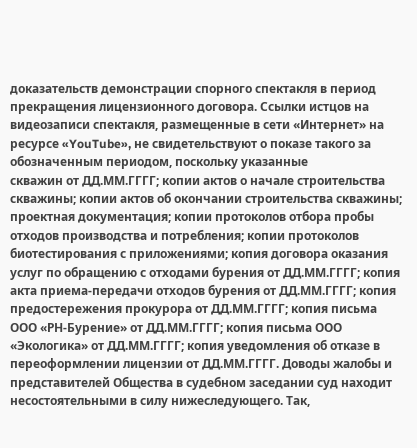доказательств демонстрации спорного спектакля в период прекращения лицензионного договора. Ссылки истцов на видеозаписи спектакля, размещенные в сети «Интернет» на ресурсе «YouTube», не свидетельствуют о показе такого за обозначенным периодом, поскольку указанные
скважин от ДД.ММ.ГГГГ; копии актов о начале строительства скважины; копии актов об окончании строительства скважины; проектная документация; копии протоколов отбора пробы отходов производства и потребления; копии протоколов биотестирования с приложениями; копия договора оказания услуг по обращению с отходами бурения от ДД.ММ.ГГГГ; копия акта приема-передачи отходов бурения от ДД.ММ.ГГГГ; копия предостережения прокурора от ДД.ММ.ГГГГ; копия письма ООО «РН-Бурение» от ДД.ММ.ГГГГ; копия письма ООО «Экологика» от ДД.ММ.ГГГГ; копия уведомления об отказе в переоформлении лицензии от ДД.ММ.ГГГГ. Доводы жалобы и представителей Общества в судебном заседании суд находит несостоятельными в силу нижеследующего. Так,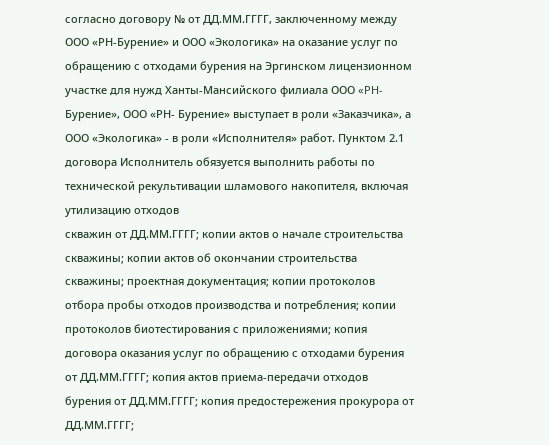согласно договору № от ДД.ММ.ГГГГ, заключенному между ООО «РН-Бурение» и ООО «Экологика» на оказание услуг по обращению с отходами бурения на Эргинском лицензионном участке для нужд Ханты-Мансийского филиала ООО «PH-Бурение», ООО «РН- Бурение» выступает в роли «Заказчика», а ООО «Экологика» - в роли «Исполнителя» работ. Пунктом 2.1 договора Исполнитель обязуется выполнить работы по технической рекультивации шламового накопителя, включая утилизацию отходов
скважин от ДД.ММ.ГГГГ; копии актов о начале строительства скважины; копии актов об окончании строительства скважины; проектная документация; копии протоколов отбора пробы отходов производства и потребления; копии протоколов биотестирования с приложениями; копия договора оказания услуг по обращению с отходами бурения от ДД.ММ.ГГГГ; копия актов приема-передачи отходов бурения от ДД.ММ.ГГГГ; копия предостережения прокурора от ДД.ММ.ГГГГ;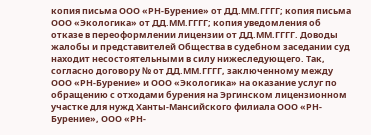копия письма ООО «РН-Бурение» от ДД.ММ.ГГГГ; копия письма ООО «Экологика» от ДД.ММ.ГГГГ; копия уведомления об отказе в переоформлении лицензии от ДД.ММ.ГГГГ. Доводы жалобы и представителей Общества в судебном заседании суд находит несостоятельными в силу нижеследующего. Так, согласно договору № от ДД.ММ.ГГГГ, заключенному между ООО «РН-Бурение» и ООО «Экологика» на оказание услуг по обращению с отходами бурения на Эргинском лицензионном участке для нужд Ханты-Мансийского филиала ООО «PH-Бурение», ООО «РН-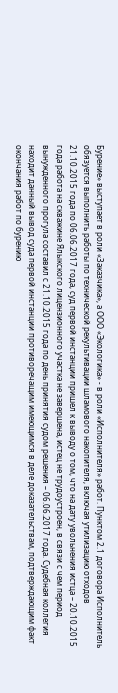Бурение» выступает в роли «Заказчика», а ООО «Экологика» - в роли «Исполнителя» работ. Пунктом 2.1 договора Исполнитель обязуется выполнить работы по технической рекультивации шламового накопителя, включая утилизацию отходов
21.10.2015 года по 06.06.2017 года, суд первой инстанции пришел к выводу о том, что на дату увольнения истца – 20.10.2015 года работа на скважине Ялыкского лицензионного участка не завершена, истец не трудоустроен, в связи с чем период вынужденного прогула составил с 21.10.2015 года по день принятия судом решения – 06.06.2017 года. Судебная коллегия находит данный вывод суда первой инстанции противоречащим имеющимся в деле доказательствам, подтверждающим факт окончания работ по бурению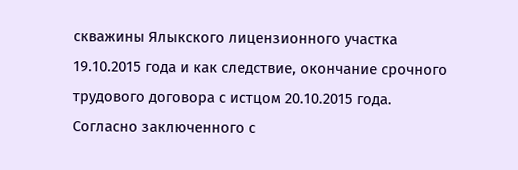скважины Ялыкского лицензионного участка 19.10.2015 года и как следствие, окончание срочного трудового договора с истцом 20.10.2015 года. Согласно заключенного с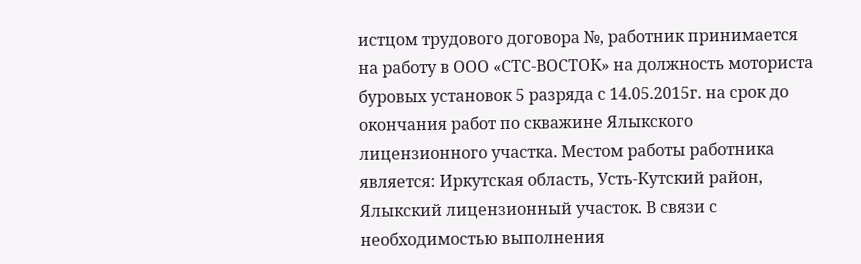истцом трудового договора №, работник принимается на работу в ООО «СТС-ВОСТОК» на должность моториста буровых установок 5 разряда с 14.05.2015г. на срок до окончания работ по скважине Ялыкского лицензионного участка. Местом работы работника является: Иркутская область, Усть-Кутский район, Ялыкский лицензионный участок. В связи с необходимостью выполнения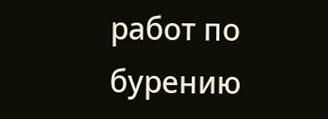работ по бурению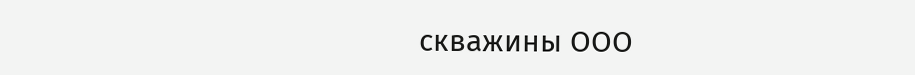скважины ООО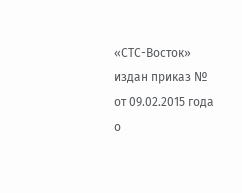«СТС-Восток» издан приказ № от 09.02.2015 года о